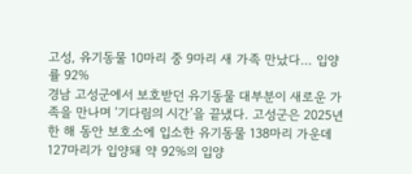고성, 유기동물 10마리 중 9마리 새 가족 만났다… 입양률 92%
경남 고성군에서 보호받던 유기동물 대부분이 새로운 가족을 만나며 ‘기다림의 시간’을 끝냈다. 고성군은 2025년 한 해 동안 보호소에 입소한 유기동물 138마리 가운데 127마리가 입양돼 약 92%의 입양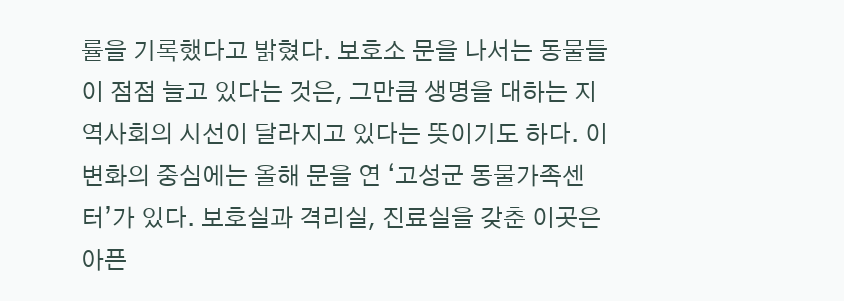률을 기록했다고 밝혔다. 보호소 문을 나서는 동물들이 점점 늘고 있다는 것은, 그만큼 생명을 대하는 지역사회의 시선이 달라지고 있다는 뜻이기도 하다. 이 변화의 중심에는 올해 문을 연 ‘고성군 동물가족센터’가 있다. 보호실과 격리실, 진료실을 갖춘 이곳은 아픈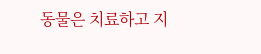동물은 치료하고 지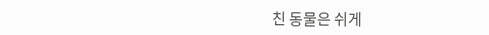친 동물은 쉬게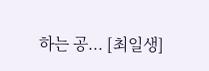하는 공... [최일생]